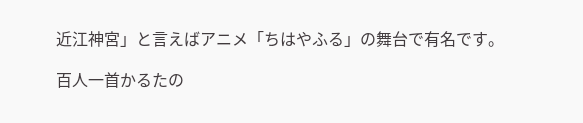近江神宮」と言えばアニメ「ちはやふる」の舞台で有名です。

百人一首かるたの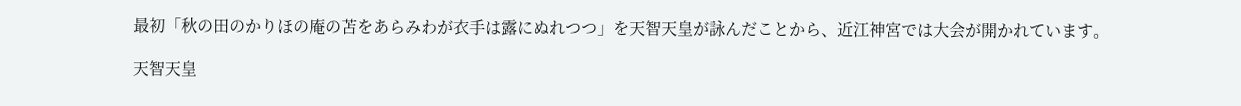最初「秋の田のかりほの庵の苫をあらみわが衣手は露にぬれつつ」を天智天皇が詠んだことから、近江神宮では大会が開かれています。

天智天皇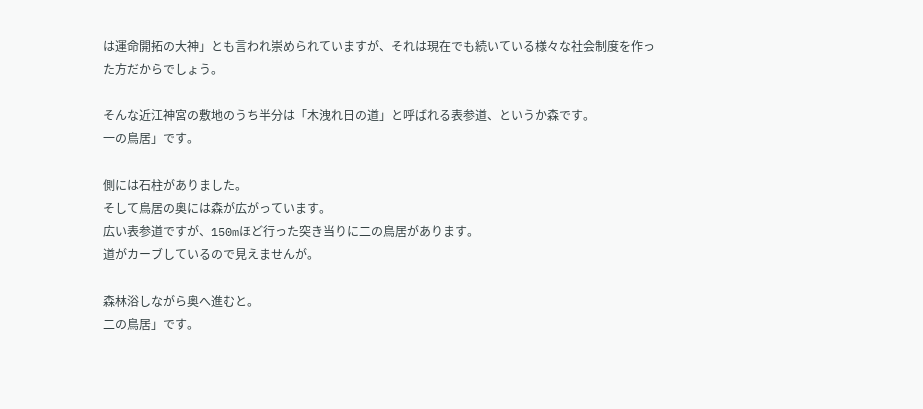は運命開拓の大神」とも言われ崇められていますが、それは現在でも続いている様々な社会制度を作った方だからでしょう。

そんな近江神宮の敷地のうち半分は「木洩れ日の道」と呼ばれる表参道、というか森です。
一の鳥居」です。

側には石柱がありました。
そして鳥居の奥には森が広がっています。
広い表参道ですが、150mほど行った突き当りに二の鳥居があります。
道がカーブしているので見えませんが。

森林浴しながら奥へ進むと。
二の鳥居」です。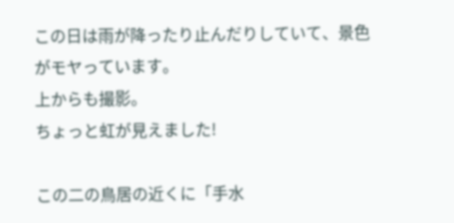この日は雨が降ったり止んだりしていて、景色がモヤっています。
上からも撮影。
ちょっと虹が見えました!

この二の鳥居の近くに「手水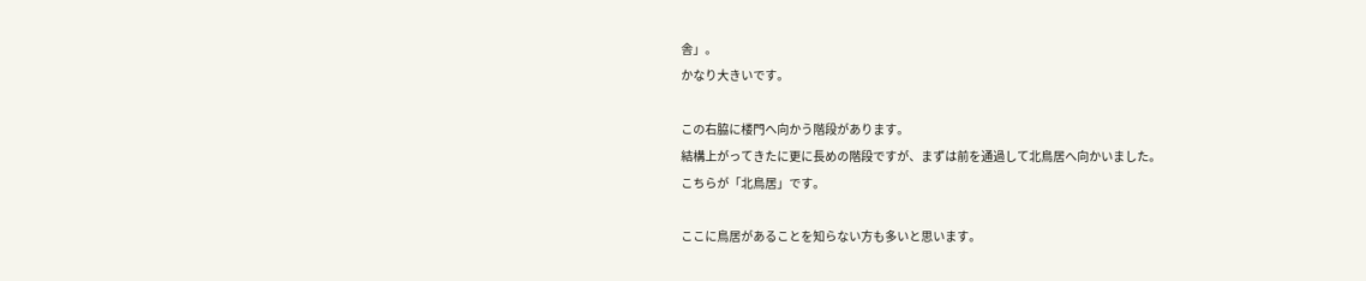舎」。
かなり大きいです。

この右脇に楼門へ向かう階段があります。
結構上がってきたに更に長めの階段ですが、まずは前を通過して北鳥居へ向かいました。
こちらが「北鳥居」です。

ここに鳥居があることを知らない方も多いと思います。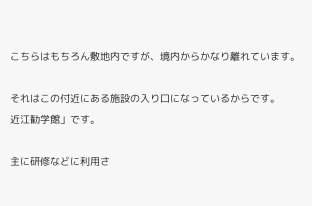こちらはもちろん敷地内ですが、境内からかなり離れています。

それはこの付近にある施設の入り口になっているからです。
近江勧学館」です。

主に研修などに利用さ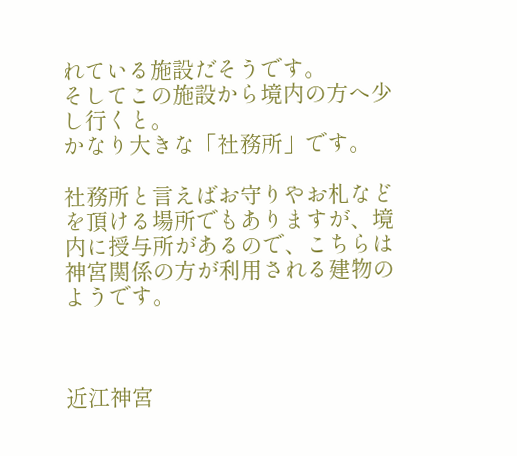れている施設だそうです。
そしてこの施設から境内の方へ少し行くと。
かなり大きな「社務所」です。

社務所と言えばお守りやお札などを頂ける場所でもありますが、境内に授与所があるので、こちらは神宮関係の方が利用される建物のようです。



近江神宮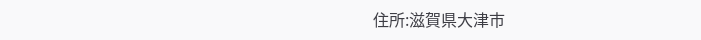住所:滋賀県大津市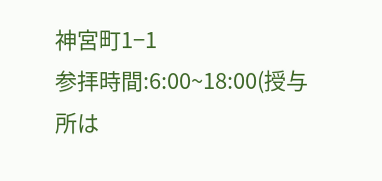神宮町1−1
参拝時間:6:00~18:00(授与所は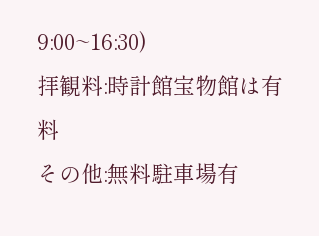9:00~16:30)
拝観料:時計館宝物館は有料
その他:無料駐車場有